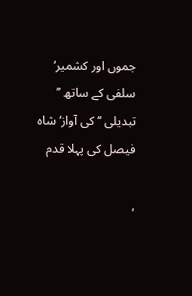جموں اور کشمیر‘ سلفی کے ساتھ ’’ تبدیلی ‘‘ کی آواز‘ شاہ فیصل کی پہلا قدم

,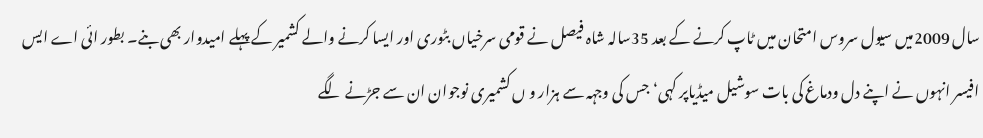سال 2009میں سیول سروس امتحان میں ٹاپ کرنے کے بعد 35سالہ شاہ فیصل نے قومی سرخیاں بٹوری اور ایسا کرنے والے کشمیر کے پہلے امیدوار بھی بنے۔ بطور ائی اے ایس افیسر انہوں نے اپنے دل ودماغ کی بات سوشیل میڈیاپر کہی‘ جس کی وجہہ سے ہزار و ں کشمیری نوجوان ان سے جڑنے لگے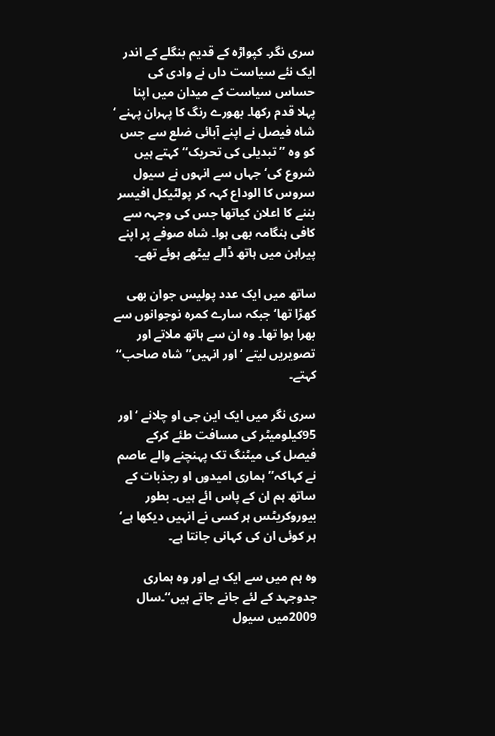سری نگر۔ کپواڑہ کے قدیم بنگلے کے اندر ایک نئے سیاست داں نے وادی کی حساس سیاست کے میدان میں اپنا پہلا قدم رکھا۔ بھورے رنگ کا پہران پہنے ‘ شاہ فیصل نے اپنے آبائی ضلع سے جس کو وہ ’’ تبدیلی کی تحریک‘‘ کہتے ہیں شروع کی‘ جہاں سے انہوں نے سیول سروس کا الوداع کہہ کر پولٹیکل افیسر بننے کا اعلان کیاتھا جس کی وجہہ سے کافی ہنگامہ بھی ہوا۔ شاہ صوفے پر اپنے پیراہن میں ہاتھ ڈالے بیٹھے ہوئے تھے۔

ساتھ میں ایک عدد پولیس جوان بھی کھڑا تھا‘ جبکہ سارے کمرہ نوجوانوں سے بھرا ہوا تھا۔ وہ ان سے ہاتھ ملاتے اور تصویریں لیتے ‘ اور انہیں’’ شاہ صاحب‘‘ کہتے۔

سری نگر میں ایک این جی او چلانے ‘ اور 95کیلومیٹر کی مسافت طئے کرکے فیصل کی میٹنگ تک پہنچنے والے عاصم نے کہاکہ’’ہماری امیدوں او رجذبات کے ساتھ ہم ان کے پاس ائے ہیں۔ بطور بیوروکریٹس ہر کسی نے انہیں دیکھا ہے‘ ہر کوئی ان کی کہانی جانتا ہے۔

وہ ہم میں سے ایک ہے اور وہ ہماری جدوجہد کے لئے جانے جاتے ہیں‘‘۔سال 2009میں سیول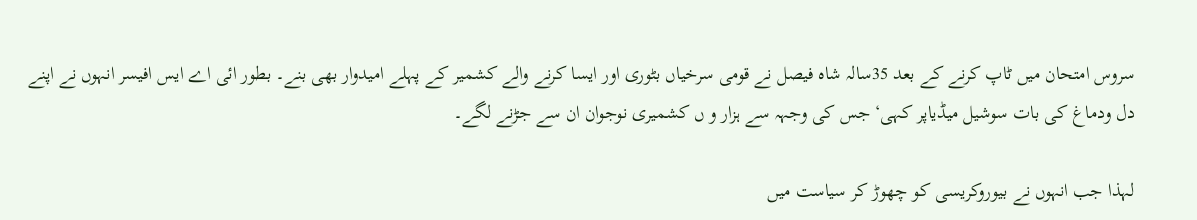سروس امتحان میں ٹاپ کرنے کے بعد 35سالہ شاہ فیصل نے قومی سرخیاں بٹوری اور ایسا کرنے والے کشمیر کے پہلے امیدوار بھی بنے۔ بطور ائی اے ایس افیسر انہوں نے اپنے دل ودماغ کی بات سوشیل میڈیاپر کہی‘ جس کی وجہہ سے ہزار و ں کشمیری نوجوان ان سے جڑنے لگے۔

لہذا جب انہوں نے بیوروکریسی کو چھوڑ کر سیاست میں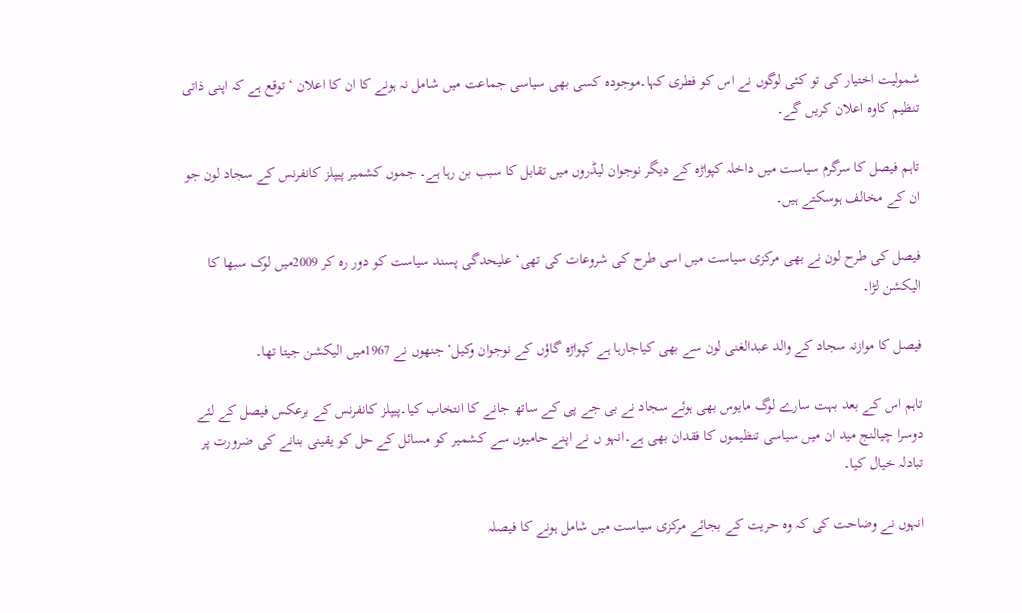شمولیت اختیار کی تو کئی لوگوں نے اس کو فطری کہا۔موجودہ کسی بھی سیاسی جماعت میں شامل نہ ہونے کا ان کا اعلان ‘ توقع ہے کہ اپنی ذاتی تنظیم کاوہ اعلان کریں گے۔

تاہم فیصل کا سرگرم سیاست میں داخلہ کپواڑہ کے دیگر نوجوان لیڈروں میں تقابل کا سبب بن رہا ہے۔ جموں کشمیر پیپلز کانفرنس کے سجاد لون جو ان کے مخالف ہوسکتے ہیں۔

فیصل کی طرح لون نے بھی مرکزی سیاست میں اسی طرح کی شروعات کی تھی‘ علیحدگی پسند سیاست کو دور رہ کر 2009میں لوک سبھا کا الیکشن لڑا۔

فیصل کا موازنہ سجاد کے والد عبدالغنی لون سے بھی کیاجارہا ہے کپواڑہ گاؤں کے نوجوان وکیل‘ جنھوں نے 1967میں الیکشن جیتا تھا۔

تاہم اس کے بعد بہت سارے لوگ مایوس بھی ہوئے سجاد نے بی جے پی کے ساتھ جانے کا انتخاب کیا۔پیپلز کانفرنس کے برعکس فیصل کے لئے دوسرا چیالنج مید ان میں سیاسی تنظیموں کا فقدان بھی ہے۔انہو ں نے اپنے حامیوں سے کشمیر کو مسائل کے حل کو یقینی بنانے کی ضرورت پر تبادلہ خیال کیا۔

انہوں نے وضاحت کی کہ وہ حریت کے بجائے مرکزی سیاست میں شامل ہونے کا فیصلہ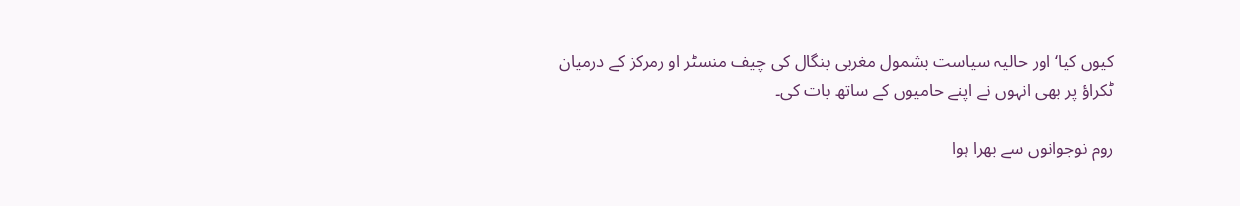کیوں کیا‘ اور حالیہ سیاست بشمول مغربی بنگال کی چیف منسٹر او رمرکز کے درمیان ٹکراؤ پر بھی انہوں نے اپنے حامیوں کے ساتھ بات کی۔

روم نوجوانوں سے بھرا ہوا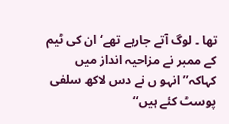تھا ۔ لوگ آتے جارہے تھے‘ ان کی ٹیم کے ممبر نے مزاحیہ انداز میں کہاکہ’’انہو ں نے دس لاکھ سلفی پوسٹ کئے ہیں‘‘